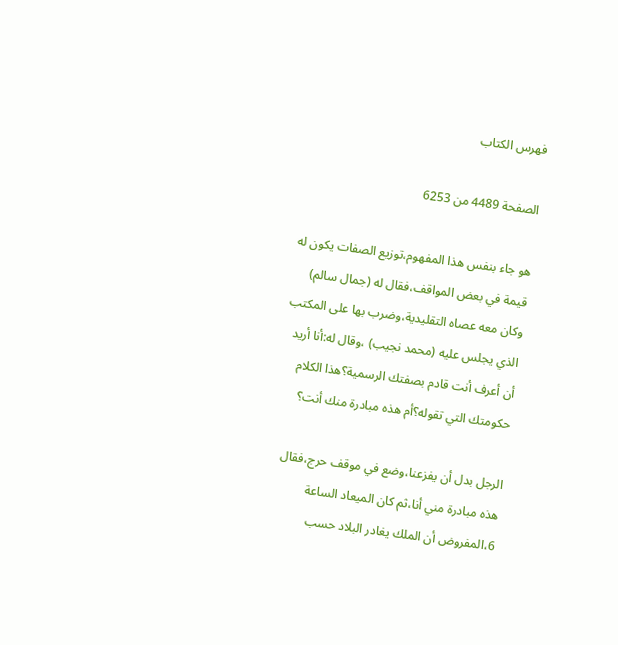فهرس الكتاب

الصفحة 4489 من 6253

هو جاء بنفس هذا المفهوم،توزيع الصفات يكون له قيمة في بعض المواقف،فقال له (جمال سالم) وكان معه عصاه التقليدية،وضرب بها على المكتب الذي يجلس عليه (محمد نجيب) ،وقال له:أنا أريد أن أعرف أنت قادم بصفتك الرسمية؟هذا الكلام حكومتك التي تقوله؟أم هذه مبادرة منك أنت؟

الرجل بدل أن يفزعنا،وضع في موقف حرج،فقال هذه مبادرة مني أنا،ثم كان الميعاد الساعة 6،المفروض أن الملك يغادر البلاد حسب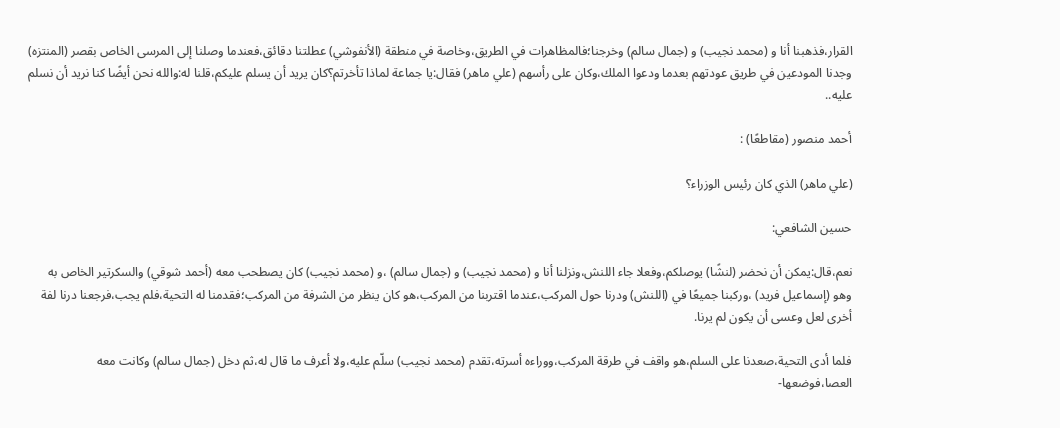القرار،فذهبنا أنا و (محمد نجيب) و (جمال سالم) وخرجنا؛فالمظاهرات في الطريق،وخاصة في منطقة (الأنفوشي) عطلتنا دقائق،فعندما وصلنا إلى المرسى الخاص بقصر (المنتزه) وجدنا المودعين في طريق عودتهم بعدما ودعوا الملك،وكان على رأسهم (علي ماهر) فقال:يا جماعة لماذا تأخرتم؟كان يريد أن يسلم عليكم،قلنا له:والله نحن أيضًا كنا نريد أن نسلم عليه..

أحمد منصور (مقاطعًا) :

(علي ماهر) الذي كان رئيس الوزراء؟

حسين الشافعي:

نعم،قال:يمكن أن نحضر (لنشًا) يوصلكم،وفعلا جاء اللنش،ونزلنا أنا و (محمد نجيب) و (جمال سالم) ،و (محمد نجيب) كان يصطحب معه (أحمد شوقي) والسكرتير الخاص به وهو (إسماعيل فريد) ،وركبنا جميعًا في (اللنش) ودرنا حول المركب،عندما اقتربنا من المركب،هو كان ينظر من الشرفة من المركب؛فقدمنا له التحية،فلم يجب،فرجعنا درنا لفة أخرى لعل وعسى أن يكون لم يرنا.

فلما أدى التحية،صعدنا على السلم،هو واقف في طرقة المركب،ووراءه أسرته،تقدم (محمد نجيب) سلّم عليه،ولا أعرف ما قال له،ثم دخل (جمال سالم) وكانت معه العصا،فوضعها-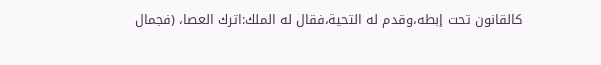كالقانون تحت إبطه،وقدم له التحية،فقال له الملك:اترك العصا، (فجمال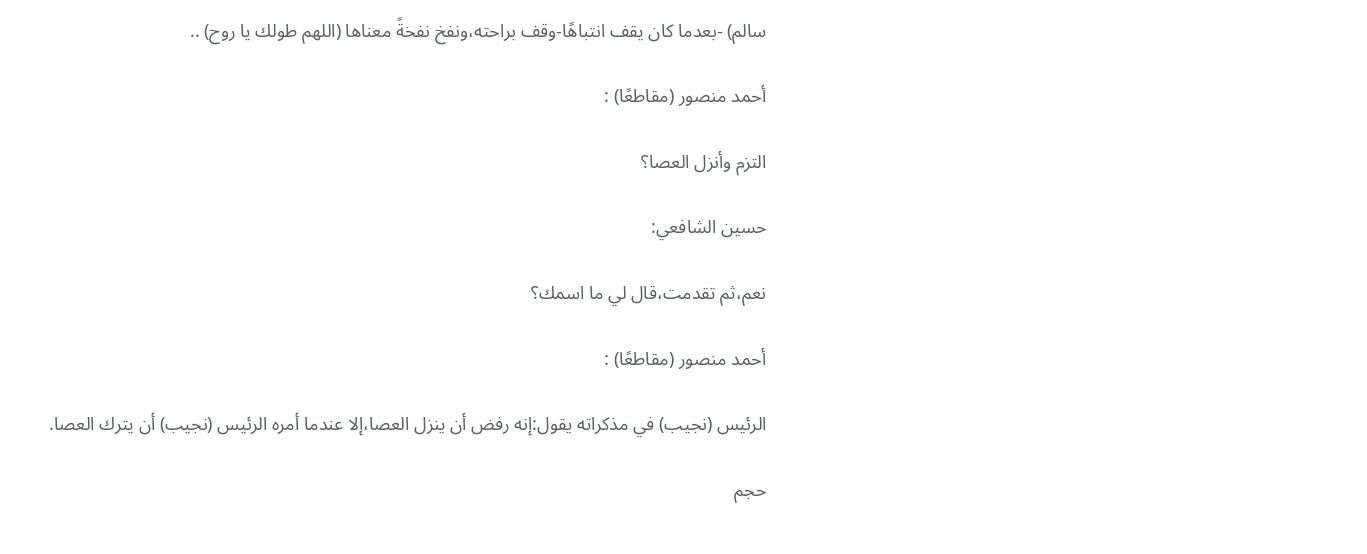سالم) -بعدما كان يقف انتباهًا-وقف براحته،ونفخ نفخةً معناها (اللهم طولك يا روح) ..

أحمد منصور (مقاطعًا) :

التزم وأنزل العصا؟

حسين الشافعي:

نعم،ثم تقدمت،قال لي ما اسمك؟

أحمد منصور (مقاطعًا) :

الرئيس (نجيب) في مذكراته يقول:إنه رفض أن ينزل العصا،إلا عندما أمره الرئيس (نجيب) أن يترك العصا.

حجم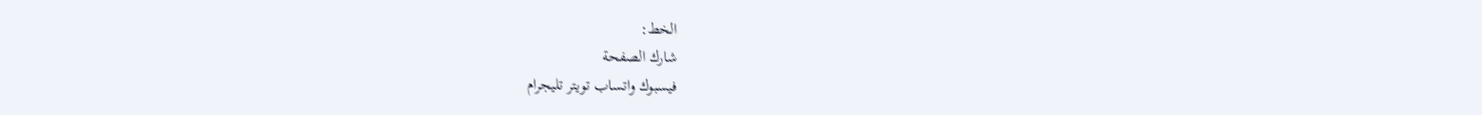الخط:
شارك الصفحة
فيسبوك واتساب تويتر تليجرام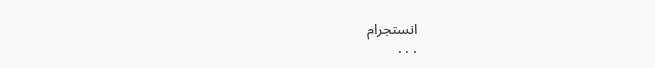انستجرام
. . .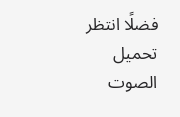فضلًا انتظر تحميل الصوت